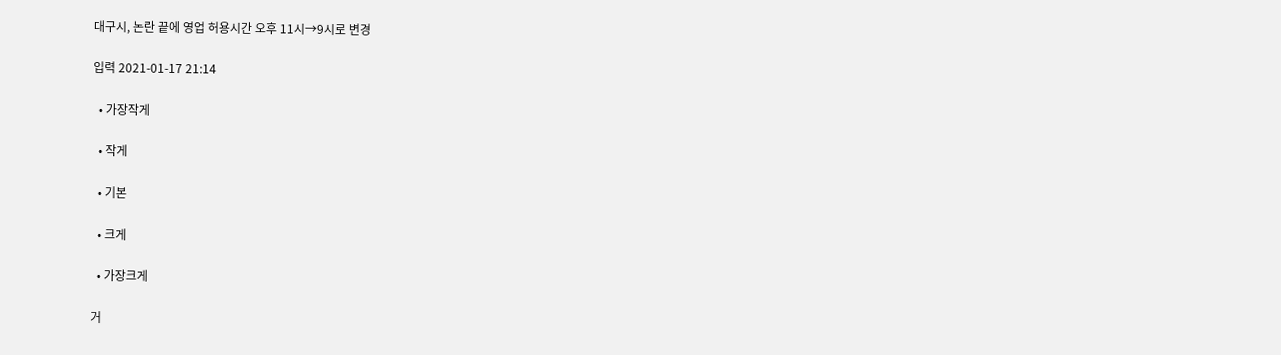대구시, 논란 끝에 영업 허용시간 오후 11시→9시로 변경

입력 2021-01-17 21:14

  • 가장작게

  • 작게

  • 기본

  • 크게

  • 가장크게

거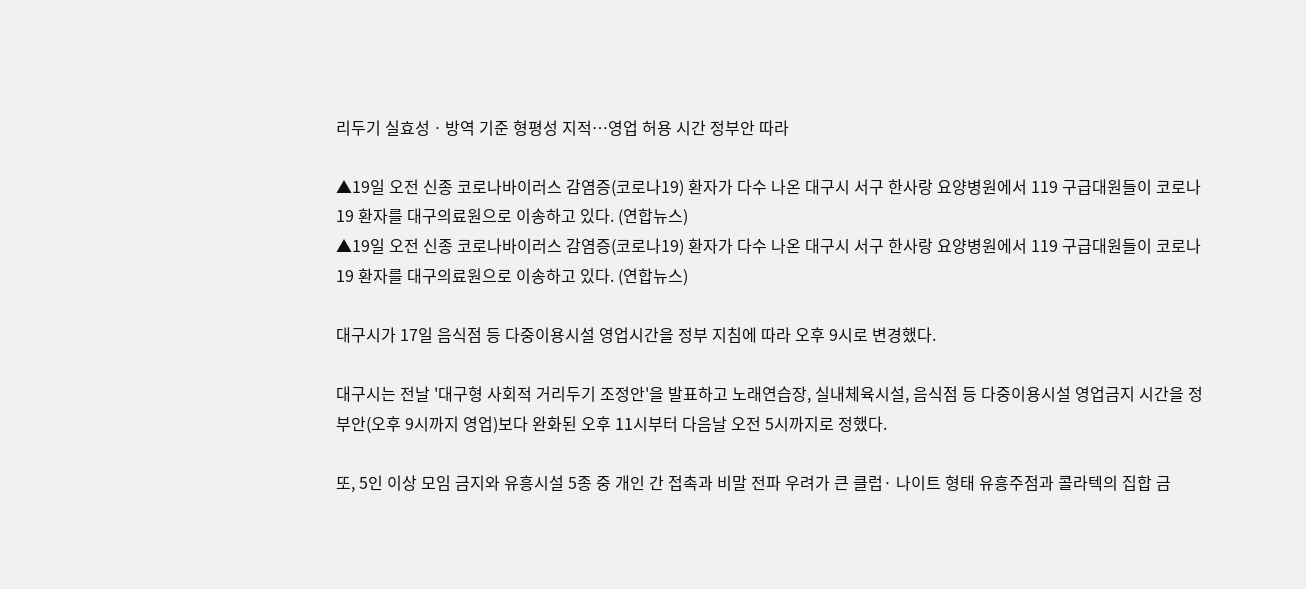리두기 실효성ㆍ방역 기준 형평성 지적…영업 허용 시간 정부안 따라

▲19일 오전 신종 코로나바이러스 감염증(코로나19) 환자가 다수 나온 대구시 서구 한사랑 요양병원에서 119 구급대원들이 코로나19 환자를 대구의료원으로 이송하고 있다. (연합뉴스)
▲19일 오전 신종 코로나바이러스 감염증(코로나19) 환자가 다수 나온 대구시 서구 한사랑 요양병원에서 119 구급대원들이 코로나19 환자를 대구의료원으로 이송하고 있다. (연합뉴스)

대구시가 17일 음식점 등 다중이용시설 영업시간을 정부 지침에 따라 오후 9시로 변경했다.

대구시는 전날 '대구형 사회적 거리두기 조정안'을 발표하고 노래연습장, 실내체육시설, 음식점 등 다중이용시설 영업금지 시간을 정부안(오후 9시까지 영업)보다 완화된 오후 11시부터 다음날 오전 5시까지로 정했다.

또, 5인 이상 모임 금지와 유흥시설 5종 중 개인 간 접촉과 비말 전파 우려가 큰 클럽· 나이트 형태 유흥주점과 콜라텍의 집합 금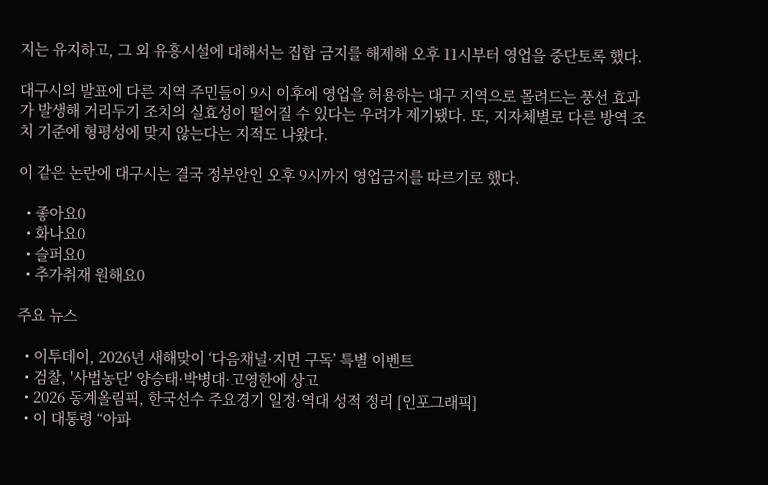지는 유지하고, 그 외 유흥시설에 대해서는 집합 금지를 해제해 오후 11시부터 영업을 중단토록 했다.

대구시의 발표에 다른 지역 주민들이 9시 이후에 영업을 허용하는 대구 지역으로 몰려드는 풍선 효과가 발생해 거리두기 조치의 실효성이 떨어질 수 있다는 우려가 제기됐다. 또, 지자체별로 다른 방역 조치 기준에 형평성에 맞지 않는다는 지적도 나왔다.

이 같은 논란에 대구시는 결국 정부안인 오후 9시까지 영업금지를 따르기로 했다.

  • 좋아요0
  • 화나요0
  • 슬퍼요0
  • 추가취재 원해요0

주요 뉴스

  • 이투데이, 2026년 새해맞이 ‘다음채널·지면 구독’ 특별 이벤트
  • 검찰, '사법농단' 양승태·박병대·고영한에 상고
  • 2026 동계올림픽, 한국선수 주요경기 일정·역대 성적 정리 [인포그래픽]
  • 이 대통령 “아파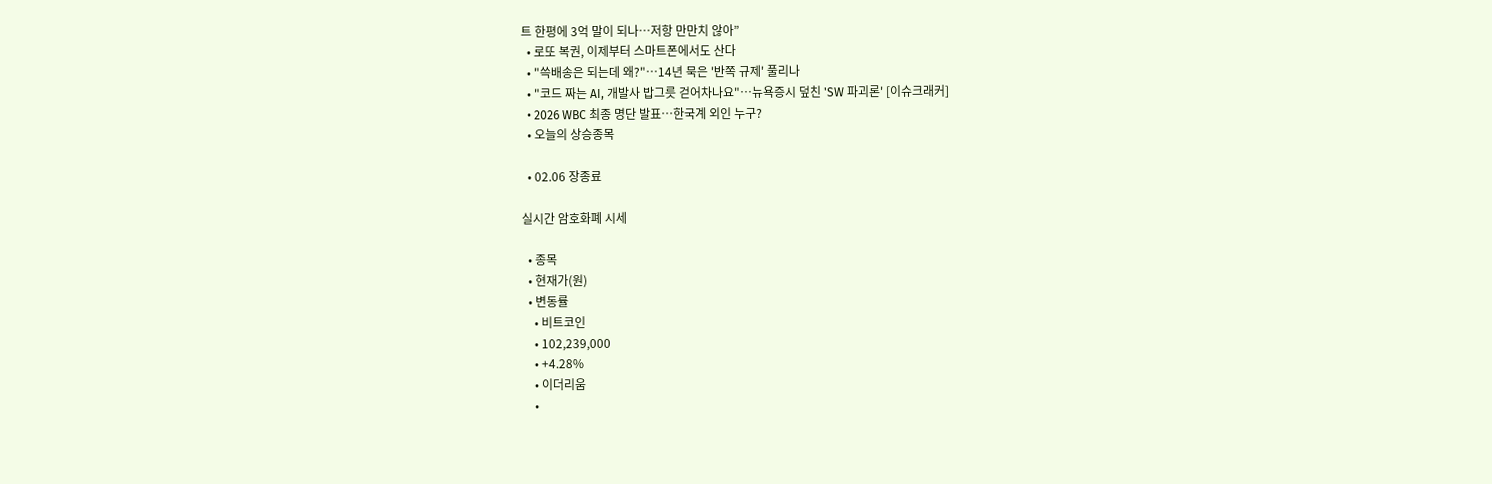트 한평에 3억 말이 되나…저항 만만치 않아”
  • 로또 복권, 이제부터 스마트폰에서도 산다
  • "쓱배송은 되는데 왜?"…14년 묵은 '반쪽 규제' 풀리나
  • "코드 짜는 AI, 개발사 밥그릇 걷어차나요"…뉴욕증시 덮친 'SW 파괴론' [이슈크래커]
  • 2026 WBC 최종 명단 발표…한국계 외인 누구?
  • 오늘의 상승종목

  • 02.06 장종료

실시간 암호화폐 시세

  • 종목
  • 현재가(원)
  • 변동률
    • 비트코인
    • 102,239,000
    • +4.28%
    • 이더리움
    •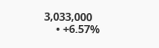3,033,000
    • +6.57%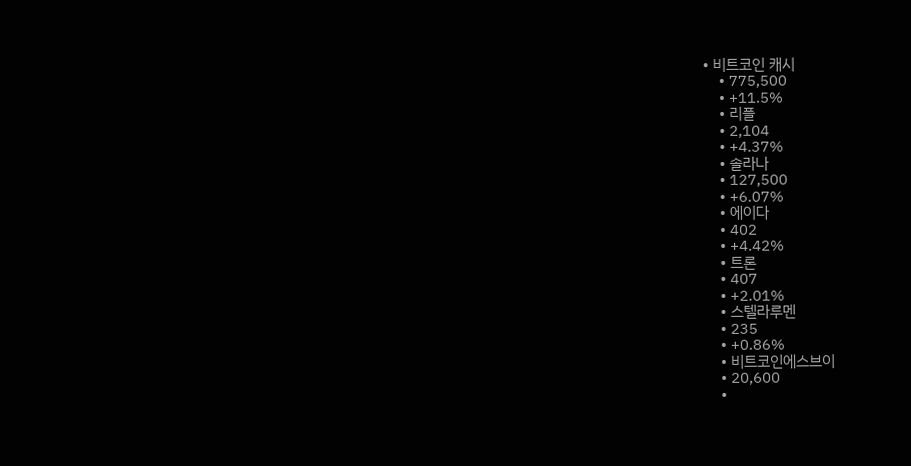• 비트코인 캐시
    • 775,500
    • +11.5%
    • 리플
    • 2,104
    • +4.37%
    • 솔라나
    • 127,500
    • +6.07%
    • 에이다
    • 402
    • +4.42%
    • 트론
    • 407
    • +2.01%
    • 스텔라루멘
    • 235
    • +0.86%
    • 비트코인에스브이
    • 20,600
    •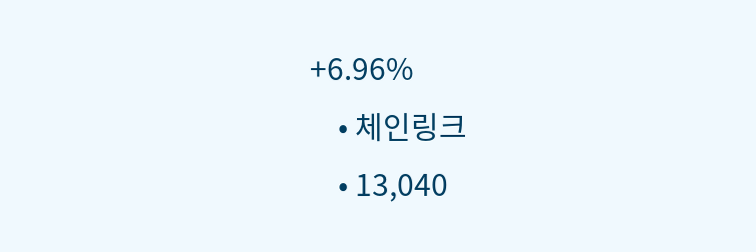+6.96%
    • 체인링크
    • 13,040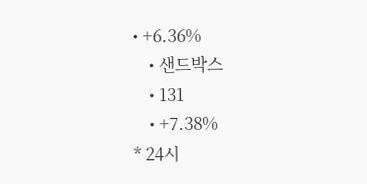• +6.36%
    • 샌드박스
    • 131
    • +7.38%
* 24시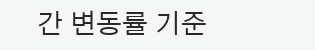간 변동률 기준